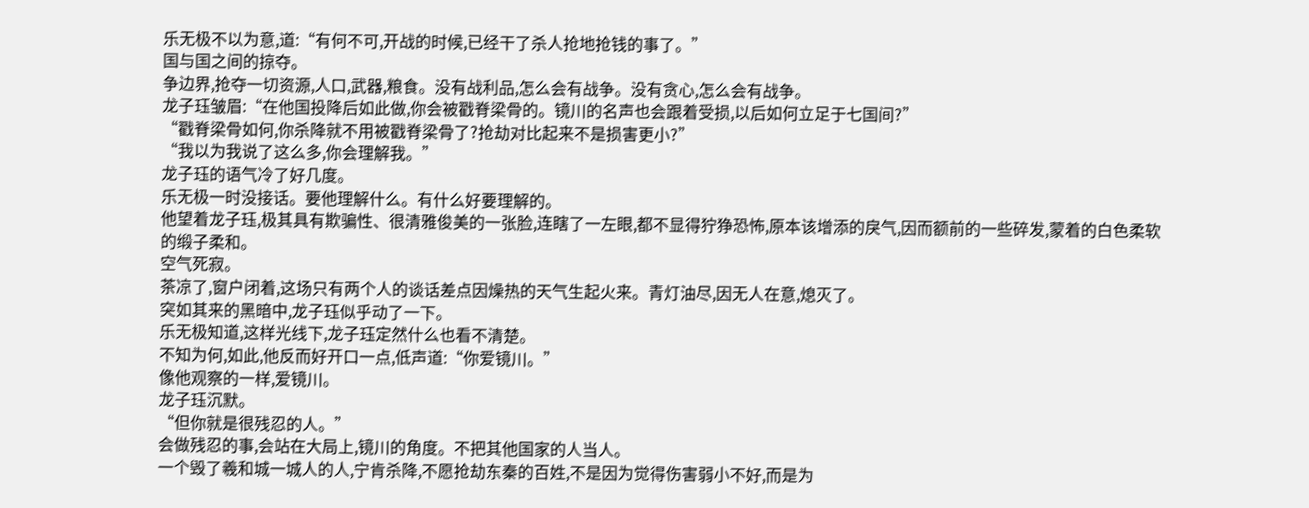乐无极不以为意,道:“有何不可,开战的时候,已经干了杀人抢地抢钱的事了。”
国与国之间的掠夺。
争边界,抢夺一切资源,人口,武器,粮食。没有战利品,怎么会有战争。没有贪心,怎么会有战争。
龙子珏皱眉:“在他国投降后如此做,你会被戳脊梁骨的。镜川的名声也会跟着受损,以后如何立足于七国间?”
“戳脊梁骨如何,你杀降就不用被戳脊梁骨了?抢劫对比起来不是损害更小?”
“我以为我说了这么多,你会理解我。”
龙子珏的语气冷了好几度。
乐无极一时没接话。要他理解什么。有什么好要理解的。
他望着龙子珏,极其具有欺骗性、很清雅俊美的一张脸,连瞎了一左眼,都不显得狞狰恐怖,原本该增添的戾气,因而额前的一些碎发,蒙着的白色柔软的缎子柔和。
空气死寂。
茶凉了,窗户闭着,这场只有两个人的谈话差点因燥热的天气生起火来。青灯油尽,因无人在意,熄灭了。
突如其来的黑暗中,龙子珏似乎动了一下。
乐无极知道,这样光线下,龙子珏定然什么也看不清楚。
不知为何,如此,他反而好开口一点,低声道:“你爱镜川。”
像他观察的一样,爱镜川。
龙子珏沉默。
“但你就是很残忍的人。”
会做残忍的事,会站在大局上,镜川的角度。不把其他国家的人当人。
一个毁了羲和城一城人的人,宁肯杀降,不愿抢劫东秦的百姓,不是因为觉得伤害弱小不好,而是为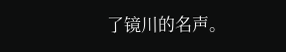了镜川的名声。